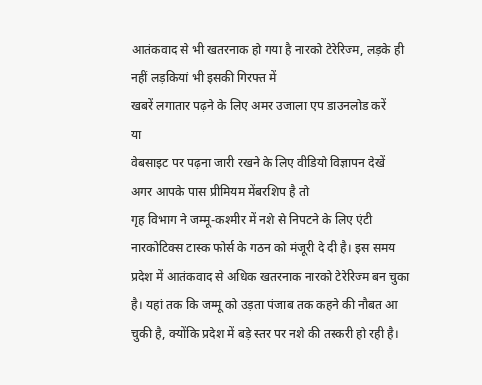आतंकवाद से भी खतरनाक हो गया है नारको टेरेरिज्म, लड़के ही नहीं लड़कियां भी इसकी गिरफ्त में
खबरें लगातार पढ़ने के लिए अमर उजाला एप डाउनलोड करें
या
वेबसाइट पर पढ़ना जारी रखने के लिए वीडियो विज्ञापन देखें
अगर आपके पास प्रीमियम मेंबरशिप है तो
गृह विभाग ने जम्मू-कश्मीर में नशे से निपटने के लिए एंटी नारकोटिक्स टास्क फोर्स के गठन को मंजूरी दे दी है। इस समय प्रदेश में आतंकवाद से अधिक खतरनाक नारको टेरेरिज्म बन चुका है। यहां तक कि जम्मू को उड़ता पंजाब तक कहने की नौबत आ चुकी है, क्योंकि प्रदेश में बड़े स्तर पर नशे की तस्करी हो रही है।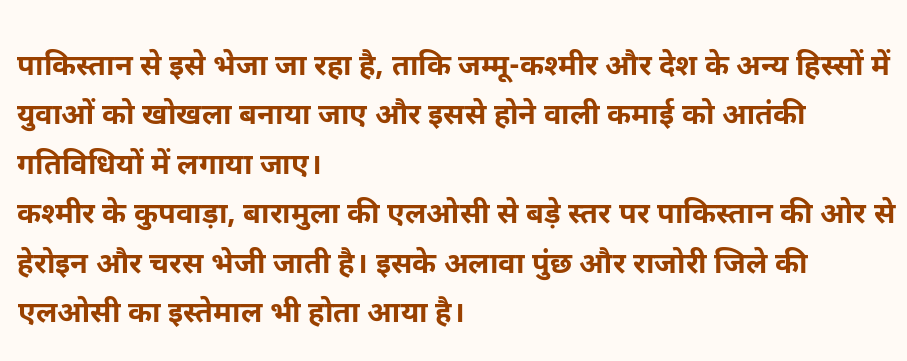पाकिस्तान से इसे भेजा जा रहा है, ताकि जम्मू-कश्मीर और देश के अन्य हिस्सों में युवाओं को खोखला बनाया जाए और इससे होने वाली कमाई को आतंकी गतिविधियों में लगाया जाए।
कश्मीर के कुपवाड़ा, बारामुला की एलओसी से बड़े स्तर पर पाकिस्तान की ओर से हेरोइन और चरस भेजी जाती है। इसके अलावा पुंछ और राजोरी जिले की एलओसी का इस्तेमाल भी होता आया है।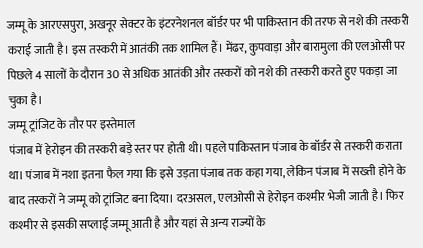जम्मू के आरएसपुरा, अखनूर सेक्टर के इंटरनेशनल बॉर्डर पर भी पाकिस्तान की तरफ से नशे की तस्करी कराई जाती है। इस तस्करी में आतंकी तक शामिल हैं। मेंढर, कुपवाड़ा और बारामुला की एलओसी पर पिछले 4 सालों के दौरान 30 से अधिक आतंकी और तस्करों को नशे की तस्करी करते हुए पकड़ा जा चुका है।
जम्मू ट्रांजिट के तौर पर इस्तेमाल
पंजाब में हेरोइन की तस्करी बड़े स्तर पर होती थी। पहले पाकिस्तान पंजाब के बॉर्डर से तस्करी कराता था। पंजाब में नशा इतना फैल गया कि इसे उड़ता पंजाब तक कहा गया, लेकिन पंजाब में सख्ती होने के बाद तस्करों ने जम्मू को ट्रांजिट बना दिया। दरअसल, एलओसी से हेरोइन कश्मीर भेजी जाती है। फिर कश्मीर से इसकी सप्लाई जम्मू आती है और यहां से अन्य राज्यों के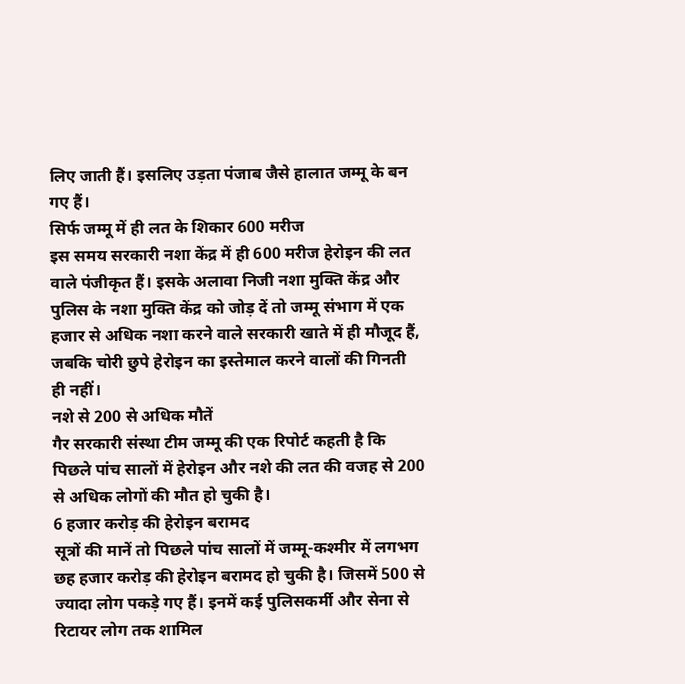लिए जाती हैं। इसलिए उड़ता पंजाब जैसे हालात जम्मू के बन गए हैं।
सिर्फ जम्मू में ही लत के शिकार 600 मरीज
इस समय सरकारी नशा केंद्र में ही 600 मरीज हेरोइन की लत वाले पंजीकृत हैं। इसके अलावा निजी नशा मुक्ति केंद्र और पुलिस के नशा मुक्ति केंद्र को जोड़ दें तो जम्मू संभाग में एक हजार से अधिक नशा करने वाले सरकारी खाते में ही मौजूद हैं, जबकि चोरी छुपे हेरोइन का इस्तेमाल करने वालों की गिनती ही नहीं।
नशे से 200 से अधिक मौतें
गैर सरकारी संस्था टीम जम्मू की एक रिपोर्ट कहती है कि पिछले पांच सालों में हेरोइन और नशे की लत की वजह से 200 से अधिक लोगों की मौत हो चुकी है।
6 हजार करोड़ की हेरोइन बरामद
सूत्रों की मानें तो पिछले पांच सालों में जम्मू-कश्मीर में लगभग छह हजार करोड़ की हेरोइन बरामद हो चुकी है। जिसमें 500 से ज्यादा लोग पकड़े गए हैं। इनमें कई पुलिसकर्मी और सेना से रिटायर लोग तक शामिल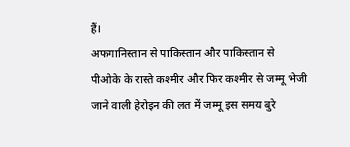हैं।
अफगानिस्तान से पाकिस्तान और पाकिस्तान से पीओके के रास्ते कश्मीर और फिर कश्मीर से जम्मू भेजी जाने वाली हेरोइन की लत में जम्मू इस समय बुरे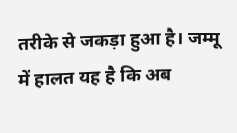तरीके से जकड़ा हुआ है। जम्मू में हालत यह है कि अब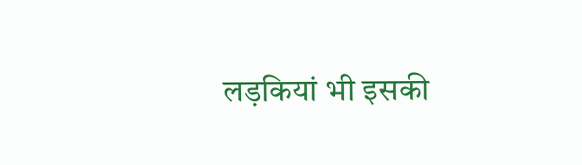लड़कियां भी इसकी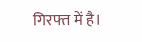गिरफ्त में है।